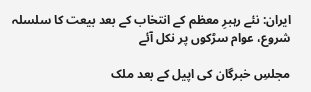ایران: نئے رہبرِ معظم کے انتخاب کے بعد بیعت کا سلسلہ شروع، عوام سڑکوں پر نکل آئے

مجلسِ خبرگان کی اپیل کے بعد ملک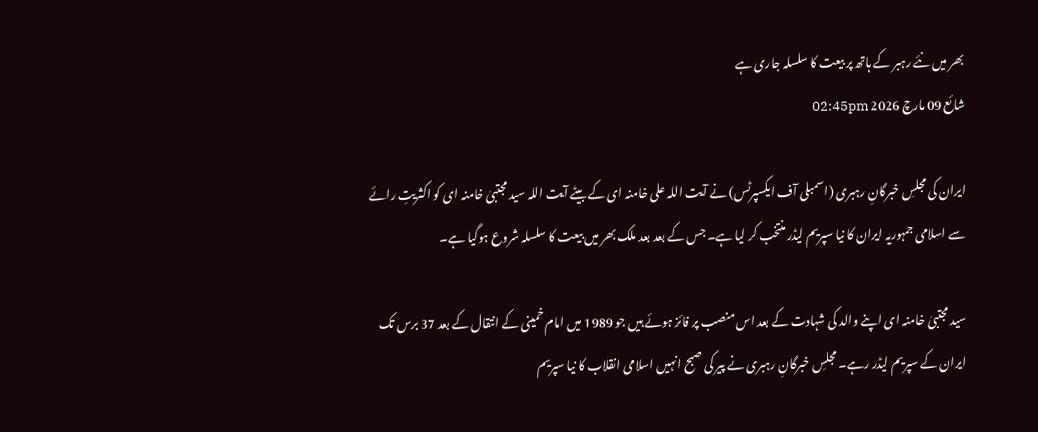بھر میں نئے رہبر کے ہاتھ پر بیعت کا سلسلہ جاری ہے
شائع 09 مارچ 2026 02:45pm

ایران کی مجلسِ خبرگانِ رہبری (اسمبلی آف ایکسپرٹس) نے آیت اللہ علی خامنہ ای کے بیٹے آیت اللہ سید مجتبیٰ خامنہ ای کو اکثریتِ رائے سے اسلامی جمہوریہ ایران کا نیا سپریم لیڈر منتخب کر لیا ہے۔ جس کے بعد بعد ملک بھر میں بیعت کا سلسلہ شروع ہوگیا ہے۔

سید مجتبیٰ خامنہ ای اپنے والد کی شہادت کے بعد اس منصب پر فائز ہوئے ہیں جو 1989 میں امام خمینی کے انتقال کے بعد 37 برس تک ایران کے سپریم لیڈر رہے۔ مجلسِ خبرگانِ رہبری نے پیر کی صبح انہیں اسلامی انقلاب کا نیا سپریم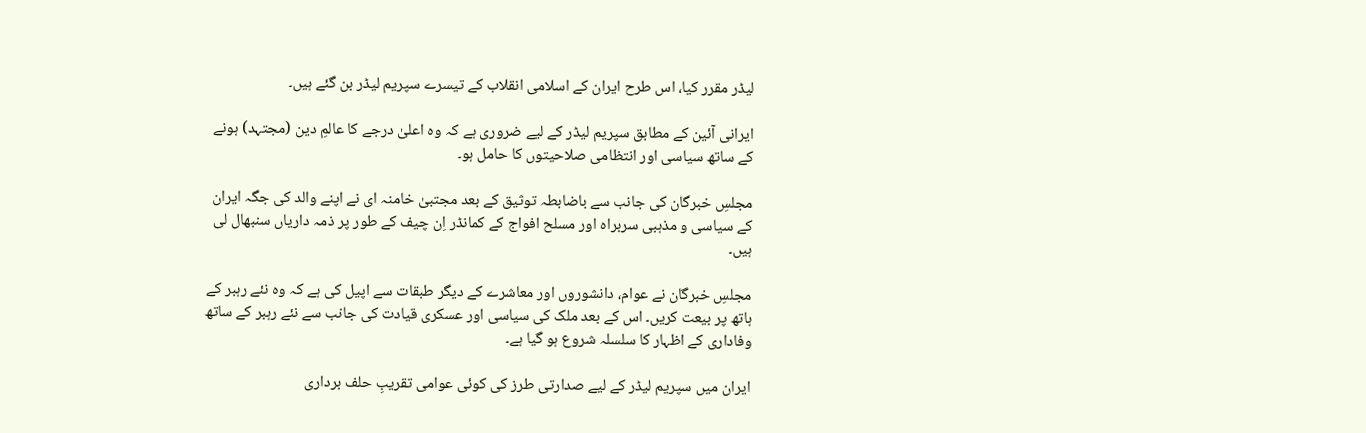لیڈر مقرر کیا، اس طرح ایران کے اسلامی انقلاب کے تیسرے سپریم لیڈر بن گئے ہیں۔

ایرانی آئین کے مطابق سپریم لیڈر کے لیے ضروری ہے کہ وہ اعلیٰ درجے کا عالمِ دین (مجتہد) ہونے کے ساتھ سیاسی اور انتظامی صلاحیتوں کا حامل ہو۔

مجلسِ خبرگان کی جانب سے باضابطہ توثیق کے بعد مجتبیٰ خامنہ ای نے اپنے والد کی جگہ ایران کے سیاسی و مذہبی سربراہ اور مسلح افواج کے کمانڈر اِن چیف کے طور پر ذمہ داریاں سنبھال لی ہیں۔

مجلسِ خبرگان نے عوام، دانشوروں اور معاشرے کے دیگر طبقات سے اپیل کی ہے کہ وہ نئے رہبر کے ہاتھ پر بیعت کریں۔ اس کے بعد ملک کی سیاسی اور عسکری قیادت کی جانب سے نئے رہبر کے ساتھ وفاداری کے اظہار کا سلسلہ شروع ہو گیا ہے۔

ایران میں سپریم لیڈر کے لیے صدارتی طرز کی کوئی عوامی تقریبِ حلف برداری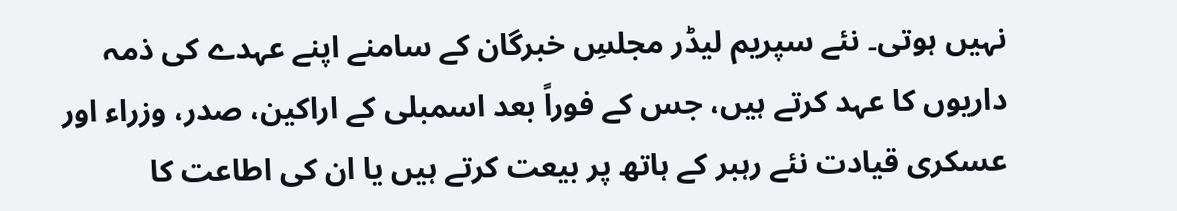نہیں ہوتی۔ نئے سپریم لیڈر مجلسِ خبرگان کے سامنے اپنے عہدے کی ذمہ داریوں کا عہد کرتے ہیں، جس کے فوراً بعد اسمبلی کے اراکین، صدر، وزراء اور عسکری قیادت نئے رہبر کے ہاتھ پر بیعت کرتے ہیں یا ان کی اطاعت کا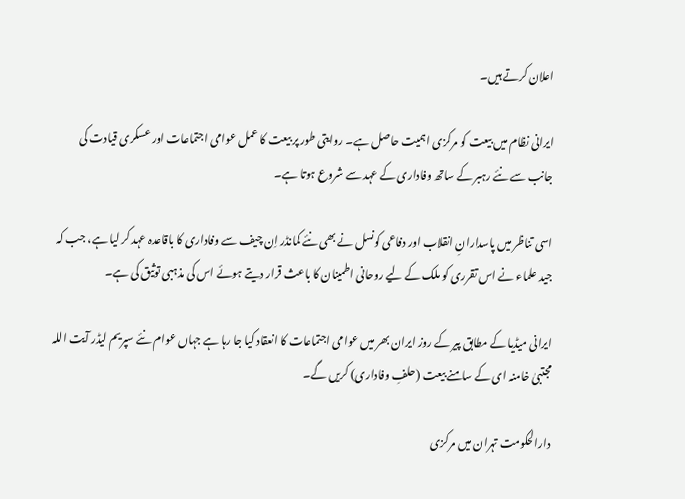اعلان کرتے ہیں۔

ایرانی نظام میں بیعت کو مرکزی اہمیت حاصل ہے۔ روایتی طور پر بیعت کا عمل عوامی اجتماعات اور عسکری قیادت کی جانب سے نئے رہبر کے ساتھ وفاداری کے عہد سے شروع ہوتا ہے۔

اسی تناظر میں پاسدارانِ انقلاب اور دفاعی کونسل نے بھی نئے کمانڈر اِن چیف سے وفاداری کا باقاعدہ عہد کر لیا ہے، جب کہ جید علماء نے اس تقرری کو ملک کے لیے روحانی اطمینان کا باعث قرار دیتے ہوئے اس کی مذہبی توثیق کی ہے۔

ایرانی میڈیا کے مطابق پیر کے روز ایران بھر میں عوامی اجتماعات کا انعقاد کیا جا رہا ہے جہاں عوام نئے سپریم لیڈر آیت اللہ مجتبیٰ خامنہ ای کے سامنے بیعت (حلفِ وفاداری) کریں گے۔

دارالحکومت تہران میں مرکزی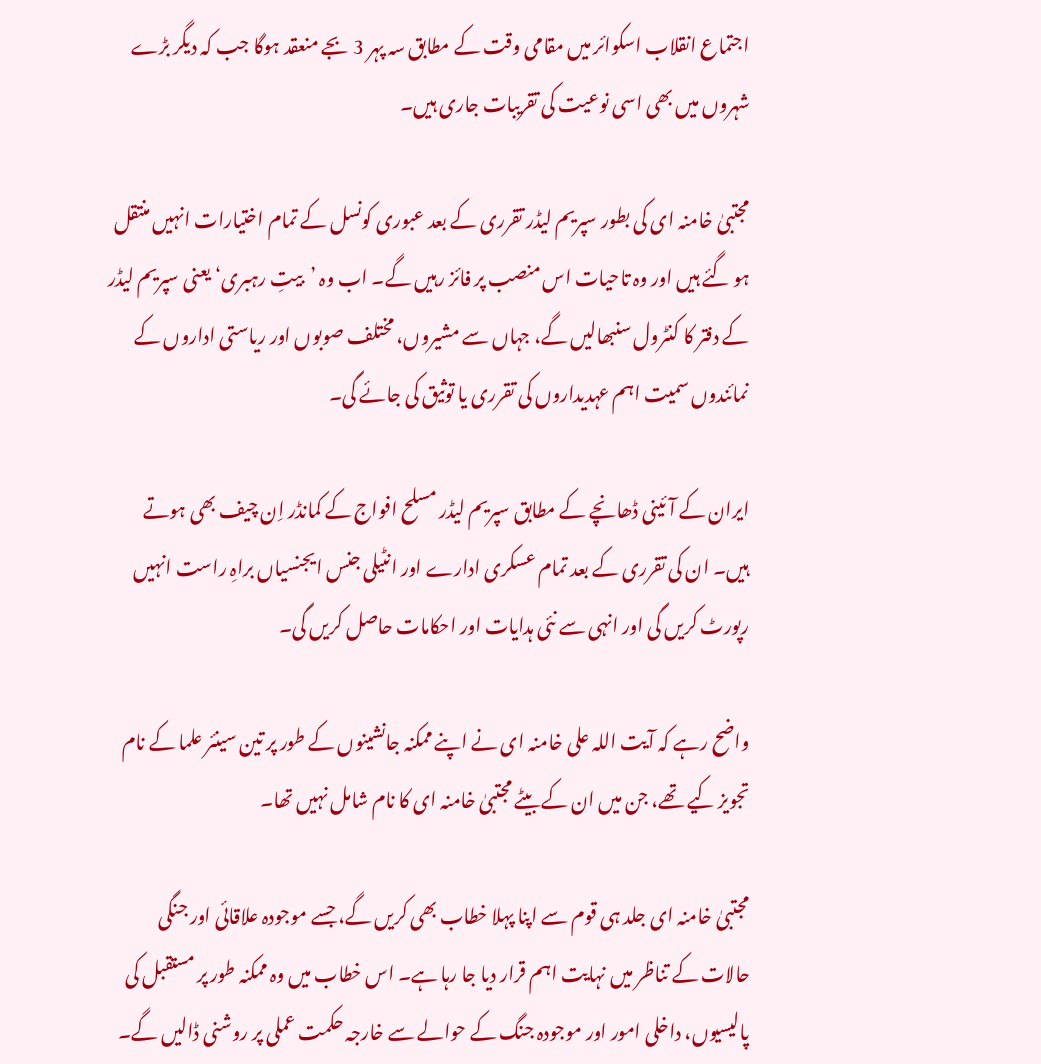اجتماع انقلاب اسکوائر میں مقامی وقت کے مطابق سہ پہر 3 بجے منعقد ہوگا جب کہ دیگر بڑے شہروں میں بھی اسی نوعیت کی تقریبات جاری ہیں۔

مجتبیٰ خامنہ ای کی بطور سپریم لیڈر تقرری کے بعد عبوری کونسل کے تمام اختیارات انہیں منتقل ہو گئے ہیں اور وہ تاحیات اس منصب پر فائز رہیں گے۔ اب وہ ’بیتِ رہبری‘ یعنی سپریم لیڈر کے دفتر کا کنٹرول سنبھالیں گے، جہاں سے مشیروں، مختلف صوبوں اور ریاستی اداروں کے نمائندوں سمیت اہم عہدیداروں کی تقرری یا توثیق کی جائے گی۔

ایران کے آئینی ڈھانچے کے مطابق سپریم لیڈر مسلح افواج کے کمانڈر اِن چیف بھی ہوتے ہیں۔ ان کی تقرری کے بعد تمام عسکری ادارے اور انٹیلی جنس ایجنسیاں براہِ راست انہیں رپورٹ کریں گی اور انہی سے نئی ہدایات اور احکامات حاصل کریں گی۔

واضح رہے کہ آیت اللہ علی خامنہ ای نے اپنے ممکنہ جانشینوں کے طور پر تین سینئر علما کے نام تجویز کیے تھے، جن میں ان کے بیٹے مجتبیٰ خامنہ ای کا نام شامل نہیں تھا۔

مجتبیٰ خامنہ ای جلد ہی قوم سے اپنا پہلا خطاب بھی کریں گے، جسے موجودہ علاقائی اور جنگی حالات کے تناظر میں نہایت اہم قرار دیا جا رہا ہے۔ اس خطاب میں وہ ممکنہ طور پر مستقبل کی پالیسیوں، داخلی امور اور موجودہ جنگ کے حوالے سے خارجہ حکمت عملی پر روشنی ڈالیں گے۔